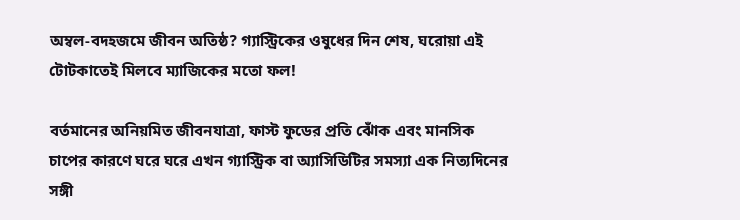অম্বল-বদহজমে জীবন অতিষ্ঠ? গ্যাস্ট্রিকের ওষুধের দিন শেষ, ঘরোয়া এই টোটকাতেই মিলবে ম্যাজিকের মতো ফল!

বর্তমানের অনিয়মিত জীবনযাত্রা, ফাস্ট ফুডের প্রতি ঝোঁক এবং মানসিক চাপের কারণে ঘরে ঘরে এখন গ্যাস্ট্রিক বা অ্যাসিডিটির সমস্যা এক নিত্যদিনের সঙ্গী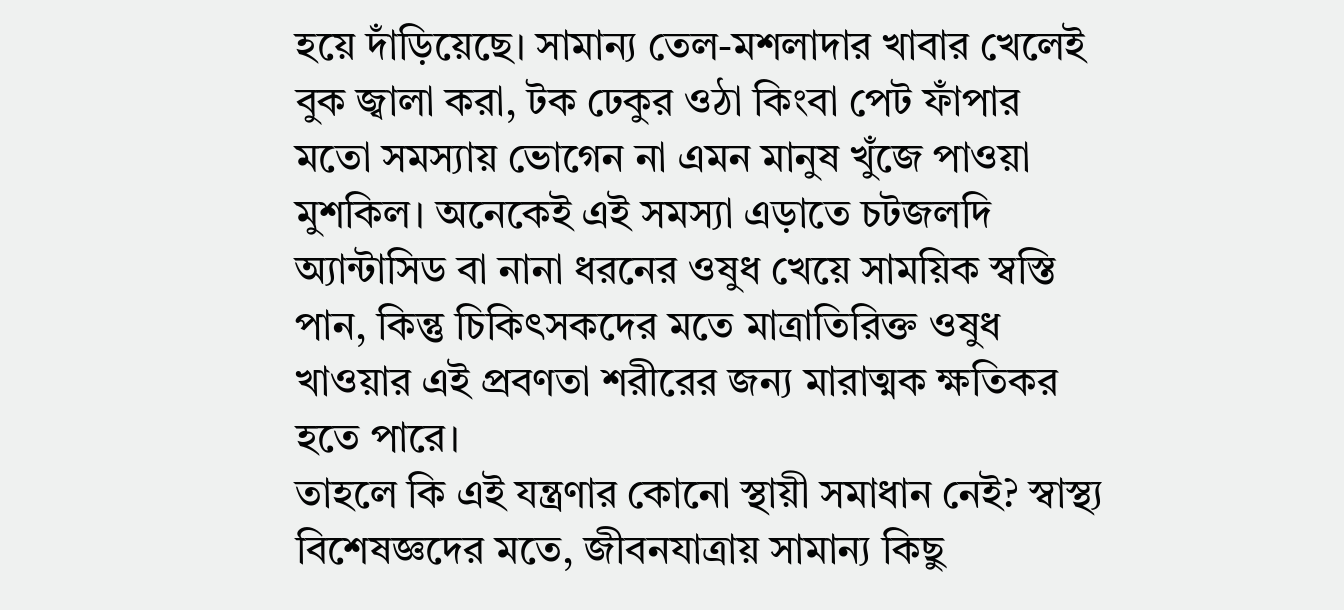হয়ে দাঁড়িয়েছে। সামান্য তেল-মশলাদার খাবার খেলেই বুক জ্বালা করা, টক ঢেকুর ওঠা কিংবা পেট ফাঁপার মতো সমস্যায় ভোগেন না এমন মানুষ খুঁজে পাওয়া মুশকিল। অনেকেই এই সমস্যা এড়াতে চটজলদি অ্যান্টাসিড বা নানা ধরনের ওষুধ খেয়ে সাময়িক স্বস্তি পান, কিন্তু চিকিৎসকদের মতে মাত্রাতিরিক্ত ওষুধ খাওয়ার এই প্রবণতা শরীরের জন্য মারাত্মক ক্ষতিকর হতে পারে।
তাহলে কি এই যন্ত্রণার কোনো স্থায়ী সমাধান নেই? স্বাস্থ্য বিশেষজ্ঞদের মতে, জীবনযাত্রায় সামান্য কিছু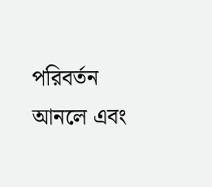পরিবর্তন আনলে এবং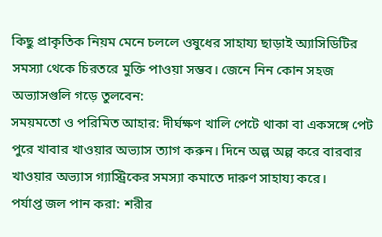কিছু প্রাকৃতিক নিয়ম মেনে চললে ওষুধের সাহায্য ছাড়াই অ্যাসিডিটির সমস্যা থেকে চিরতরে মুক্তি পাওয়া সম্ভব। জেনে নিন কোন সহজ অভ্যাসগুলি গড়ে তুলবেন:
সময়মতো ও পরিমিত আহার: দীর্ঘক্ষণ খালি পেটে থাকা বা একসঙ্গে পেট পুরে খাবার খাওয়ার অভ্যাস ত্যাগ করুন। দিনে অল্প অল্প করে বারবার খাওয়ার অভ্যাস গ্যাস্ট্রিকের সমস্যা কমাতে দারুণ সাহায্য করে।
পর্যাপ্ত জল পান করা: শরীর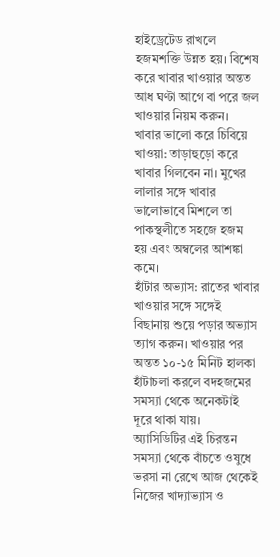হাইড্রেটেড রাখলে হজমশক্তি উন্নত হয়। বিশেষ করে খাবার খাওয়ার অন্তত আধ ঘণ্টা আগে বা পরে জল খাওয়ার নিয়ম করুন।
খাবার ভালো করে চিবিয়ে খাওয়া: তাড়াহুড়ো করে খাবার গিলবেন না। মুখের লালার সঙ্গে খাবার ভালোভাবে মিশলে তা পাকস্থলীতে সহজে হজম হয় এবং অম্বলের আশঙ্কা কমে।
হাঁটার অভ্যাস: রাতের খাবার খাওয়ার সঙ্গে সঙ্গেই বিছানায় শুয়ে পড়ার অভ্যাস ত্যাগ করুন। খাওয়ার পর অন্তত ১০-১৫ মিনিট হালকা হাঁটাচলা করলে বদহজমের সমস্যা থেকে অনেকটাই দূরে থাকা যায়।
অ্যাসিডিটির এই চিরন্তন সমস্যা থেকে বাঁচতে ওষুধে ভরসা না রেখে আজ থেকেই নিজের খাদ্যাভ্যাস ও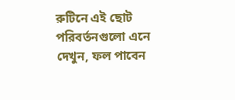রুটিনে এই ছোট পরিবর্তনগুলো এনে দেখুন, ফল পাবেন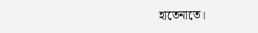হাতেনাতে।